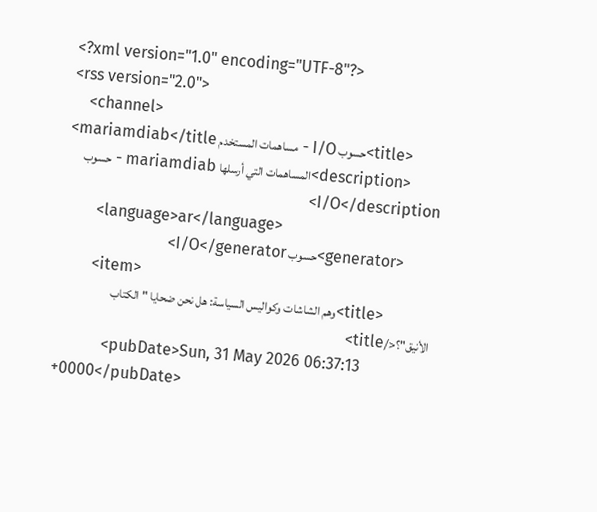<?xml version="1.0" encoding="UTF-8"?>
<rss version="2.0">
    <channel>
        <title>حسوب I/O - مساهمات المستخدم mariamdiab</title>
        <description>المساهمات التي أرسلها mariamdiab - حسوب I/O</description>
        <language>ar</language>
        <generator>حسوب I/O</generator>
        <item>
            <title>وهم الشاشات وكواليس السياسة: هل نحن ضحايا "الكتاب الأنيق"؟</title>
            <pubDate>Sun, 31 May 2026 06:37:13 +0000</pubDate>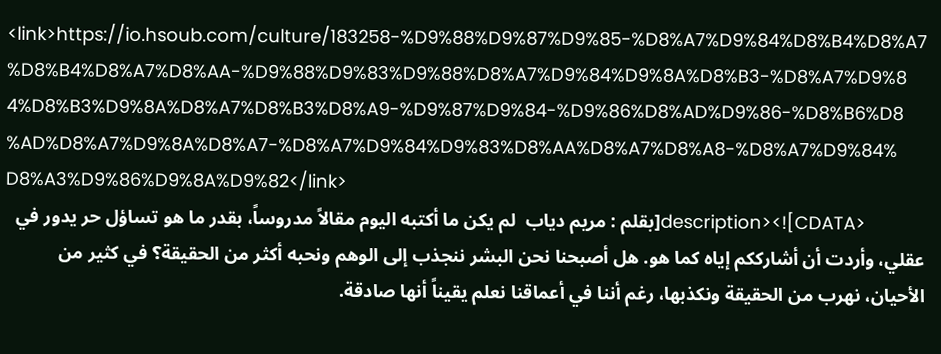<link>https://io.hsoub.com/culture/183258-%D9%88%D9%87%D9%85-%D8%A7%D9%84%D8%B4%D8%A7%D8%B4%D8%A7%D8%AA-%D9%88%D9%83%D9%88%D8%A7%D9%84%D9%8A%D8%B3-%D8%A7%D9%84%D8%B3%D9%8A%D8%A7%D8%B3%D8%A9-%D9%87%D9%84-%D9%86%D8%AD%D9%86-%D8%B6%D8%AD%D8%A7%D9%8A%D8%A7-%D8%A7%D9%84%D9%83%D8%AA%D8%A7%D8%A8-%D8%A7%D9%84%D8%A3%D9%86%D9%8A%D9%82</link>
            <description><![CDATA[بقلم : مريم دياب  لم يكن ما أكتبه اليوم مقالاً مدروساً، بقدر ما هو تساؤل حر يدور في عقلي، وأردت أن أشارككم إياه كما هو. هل أصبحنا نحن البشر ننجذب إلى الوهم ونحبه أكثر من الحقيقة؟ في كثير من الأحيان، نهرب من الحقيقة ونكذبها، رغم أننا في أعماقنا نعلم يقيناً أنها صادقة.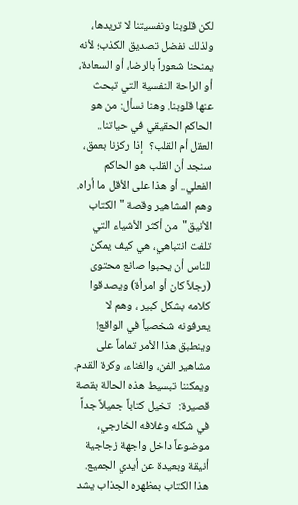لكن قلوبنا ونفسيتنا لا تريدها، ولذلك نفضل تصديق الكذب؛ لأنه يمنحنا شعوراً بالرضا، أو السعادة، أو الراحة النفسية التي تبحث عنها قلوبنا. وهنا نسأل: من هو الحاكم الحقيقي في حياتنا.. العقل أم القلب؟  إذا ركزنا بعمق، سنجد أن القلب هو الحاكم الفعلي.. أو هذا على الأقل ما أراه. وهم المشاهير وقصة "الكتاب الأنيق"  من أكثر الأشياء التي تلفت انتباهي، هي كيف يمكن للناس أن يحبوا صانع محتوى (رجلاً كان أو امرأة) ويصدقوا كلامه بشكل كبير ، وهم لا يعرفونه شخصياً في الواقع! وينطبق هذا الأمر تماماً على مشاهير الفن، والغناء، وكرة القدم.  ويمكننا تبسيط هذه الحالة بقصة قصيرة:   تخيل كتاباً جميلاً جداً في شكله وغلافه الخارجي، موضوعاً داخل واجهة زجاجية أنيقة وبعيدة عن أيدي الجميع. هذا الكتاب بمظهره الجذاب يشد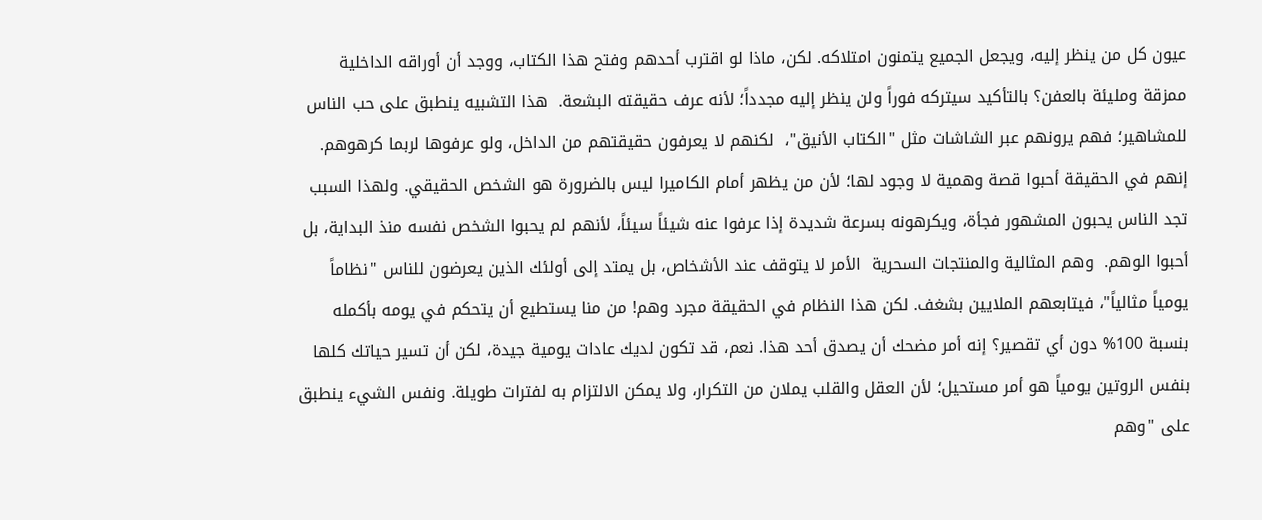عيون كل من ينظر إليه، ويجعل الجميع يتمنون امتلاكه. لكن، ماذا لو اقترب أحدهم وفتح هذا الكتاب، ووجد أن أوراقه الداخلية ممزقة ومليئة بالعفن؟ بالتأكيد سيتركه فوراً ولن ينظر إليه مجدداً؛ لأنه عرف حقيقته البشعة.  هذا التشبيه ينطبق على حب الناس للمشاهير؛ فهم يرونهم عبر الشاشات مثل "الكتاب الأنيق"،  لكنهم لا يعرفون حقيقتهم من الداخل، ولو عرفوها لربما كرهوهم. إنهم في الحقيقة أحبوا قصة وهمية لا وجود لها؛ لأن من يظهر أمام الكاميرا ليس بالضرورة هو الشخص الحقيقي. ولهذا السبب تجد الناس يحبون المشهور فجأة، ويكرهونه بسرعة شديدة إذا عرفوا عنه شيئاً سيئاً، لأنهم لم يحبوا الشخص نفسه منذ البداية، بل أحبوا الوهم.  وهم المثالية والمنتجات السحرية  الأمر لا يتوقف عند الأشخاص، بل يمتد إلى أولئك الذين يعرضون للناس "نظاماً يومياً مثالياً"، فيتابعهم الملايين بشغف. لكن هذا النظام في الحقيقة مجرد وهم! من منا يستطيع أن يتحكم في يومه بأكمله بنسبة 100% دون أي تقصير؟ إنه أمر مضحك أن يصدق أحد هذا. نعم، قد تكون لديك عادات يومية جيدة، لكن أن تسير حياتك كلها بنفس الروتين يومياً هو أمر مستحيل؛ لأن العقل والقلب يملان من التكرار، ولا يمكن الالتزام به لفترات طويلة. ونفس الشيء ينطبق على "وهم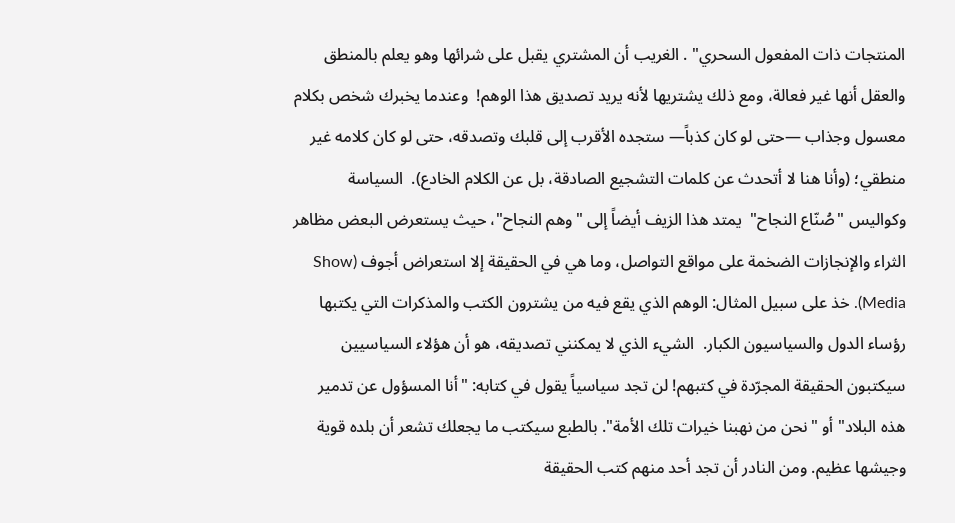المنتجات ذات المفعول السحري" . الغريب أن المشتري يقبل على شرائها وهو يعلم بالمنطق والعقل أنها غير فعالة، ومع ذلك يشتريها لأنه يريد تصديق هذا الوهم!  وعندما يخبرك شخص بكلام معسول وجذاب —حتى لو كان كذباً— ستجده الأقرب إلى قلبك وتصدقه، حتى لو كان كلامه غير منطقي؛ (وأنا هنا لا أتحدث عن كلمات التشجيع الصادقة، بل عن الكلام الخادع).  السياسة وكواليس "صُنّاع النجاح"  يمتد هذا الزيف أيضاً إلى "وهم النجاح"، حيث يستعرض البعض مظاهر الثراء والإنجازات الضخمة على مواقع التواصل، وما هي في الحقيقة إلا استعراض أجوف (Show Media). خذ على سبيل المثال: الوهم الذي يقع فيه من يشترون الكتب والمذكرات التي يكتبها رؤساء الدول والسياسيون الكبار.  الشيء الذي لا يمكنني تصديقه، هو أن هؤلاء السياسيين سيكتبون الحقيقة المجرّدة في كتبهم! لن تجد سياسياً يقول في كتابه: "أنا المسؤول عن تدمير هذه البلاد" أو "نحن من نهبنا خيرات تلك الأمة". بالطبع سيكتب ما يجعلك تشعر أن بلده قوية وجيشها عظيم. ومن النادر أن تجد أحد منهم كتب الحقيقة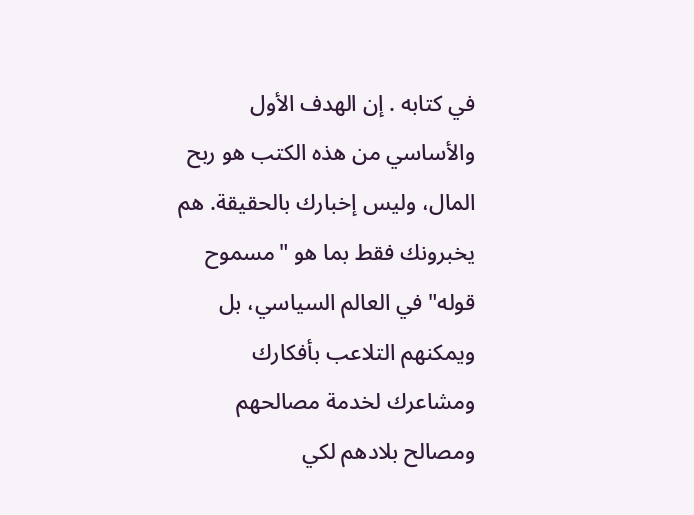في كتابه . إن الهدف الأول والأساسي من هذه الكتب هو ربح المال، وليس إخبارك بالحقيقة. هم يخبرونك فقط بما هو "مسموح قوله" في العالم السياسي، بل ويمكنهم التلاعب بأفكارك ومشاعرك لخدمة مصالحهم ومصالح بلادهم لكي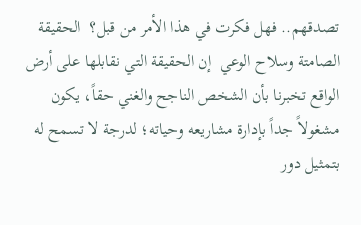تصدقهم.. فهل فكرت في هذا الأمر من قبل؟  الحقيقة الصامتة وسلاح الوعي  إن الحقيقة التي نقابلها على أرض الواقع تخبرنا بأن الشخص الناجح والغني حقاً، يكون مشغولاً جداً بإدارة مشاريعه وحياته؛ لدرجة لا تسمح له بتمثيل دور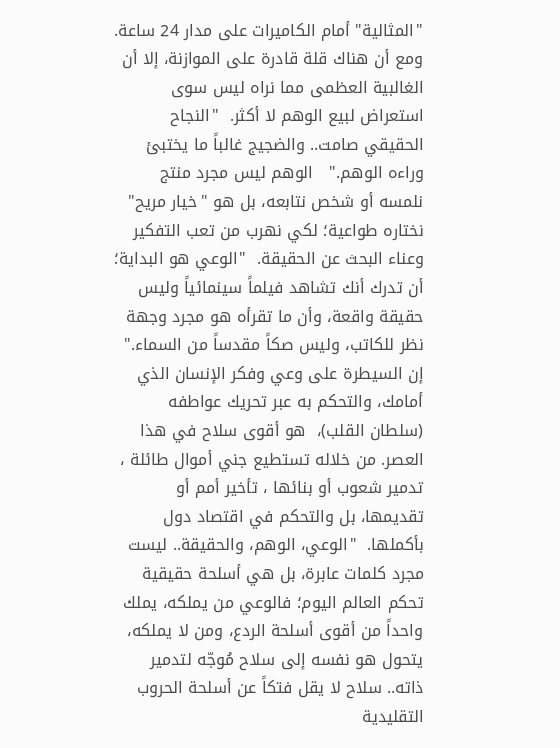"المثالية" أمام الكاميرات على مدار 24 ساعة. ومع أن هناك قلة قادرة على الموازنة، إلا أن الغالبية العظمى مما نراه ليس سوى استعراض لبيع الوهم لا أكثر.  "النجاح الحقيقي صامت.. والضجيج غالباً ما يختبئ وراءه الوهم."   الوهم ليس مجرد منتج نلمسه أو شخص نتابعه، بل هو "خيار مريح" نختاره طواعية؛ لكي نهرب من تعب التفكير وعناء البحث عن الحقيقة.  "الوعي هو البداية؛ أن تدرك أنك تشاهد فيلماً سينمائياً وليس حقيقة واقعة، وأن ما تقرأه هو مجرد وجهة نظر للكاتب، وليس صكاً مقدساً من السماء."   إن السيطرة على وعي وفكر الإنسان الذي أمامك، والتحكم به عبر تحريك عواطفه (سلطان القلب)،  هو أقوى سلاح في هذا العصر. من خلاله تستطيع جني أموال طائلة ، تدمير شعوب أو بنائها ، تأخير أمم أو تقديمها، بل والتحكم في اقتصاد دول بأكملها.  "الوعي، الوهم، والحقيقة.. ليست مجرد كلمات عابرة، بل هي أسلحة حقيقية تحكم العالم اليوم؛ فالوعي من يملكه، يملك واحداً من أقوى أسلحة الردع، ومن لا يملكه، يتحول هو نفسه إلى سلاح مُوجّه لتدمير ذاته.. سلاح لا يقل فتكاً عن أسلحة الحروب التقليدية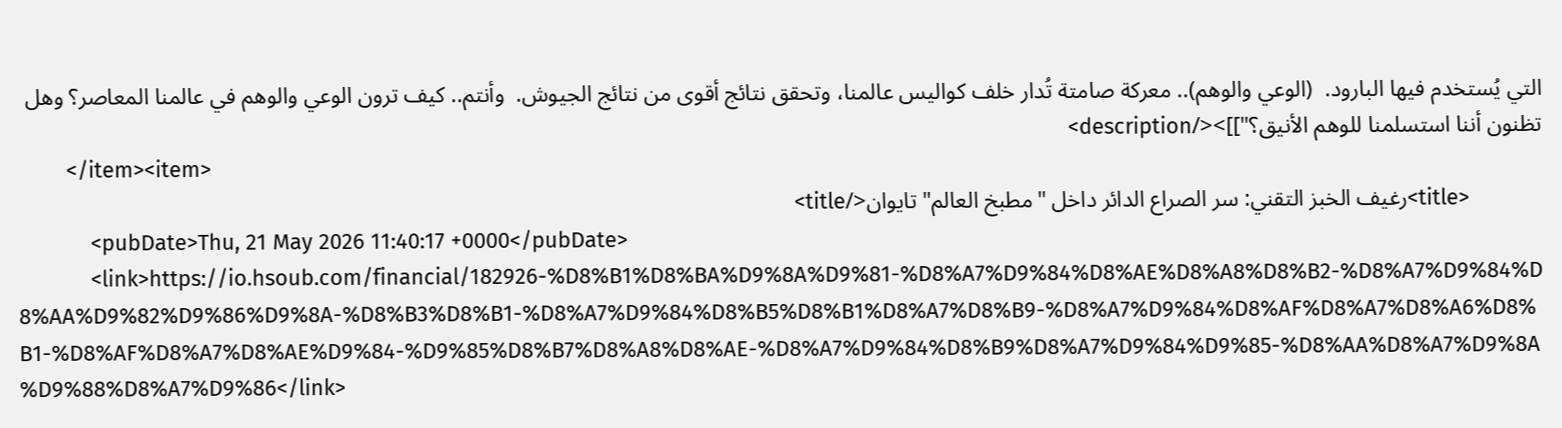التي يُستخدم فيها البارود.  (الوعي والوهم).. معركة صامتة تُدار خلف كواليس عالمنا، وتحقق نتائج أقوى من نتائج الجيوش.  وأنتم.. كيف ترون الوعي والوهم في عالمنا المعاصر؟ وهل تظنون أننا استسلمنا للوهم الأنيق؟"]]></description>
        </item><item>
            <title>رغيف الخبز التقني: سر الصراع الدائر داخل "مطبخ العالم" تايوان</title>
            <pubDate>Thu, 21 May 2026 11:40:17 +0000</pubDate>
            <link>https://io.hsoub.com/financial/182926-%D8%B1%D8%BA%D9%8A%D9%81-%D8%A7%D9%84%D8%AE%D8%A8%D8%B2-%D8%A7%D9%84%D8%AA%D9%82%D9%86%D9%8A-%D8%B3%D8%B1-%D8%A7%D9%84%D8%B5%D8%B1%D8%A7%D8%B9-%D8%A7%D9%84%D8%AF%D8%A7%D8%A6%D8%B1-%D8%AF%D8%A7%D8%AE%D9%84-%D9%85%D8%B7%D8%A8%D8%AE-%D8%A7%D9%84%D8%B9%D8%A7%D9%84%D9%85-%D8%AA%D8%A7%D9%8A%D9%88%D8%A7%D9%86</link>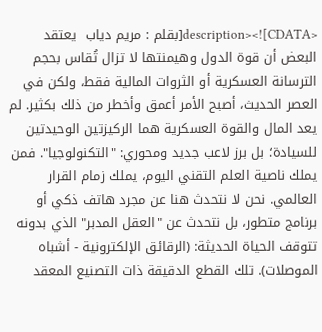<description><![CDATA[بقلم : مريم دياب  يعتقد البعض أن قوة الدول وهيمنتها لا تزال تُقاس بحجم الترسانة العسكرية أو الثروات المالية فقط، ولكن في العصر الحديث، أصبح الأمر أعمق وأخطر من ذلك بكثير. لم يعد المال والقوة العسكرية هما الركيزتين الوحيدتين للسيادة؛ بل برز لاعب جديد ومحوري: "التكنولوجيا". فمن يملك ناصية العلم التقني اليوم، يملك زمام القرار العالمي. نحن لا نتحدث هنا عن مجرد هاتف ذكي أو برنامج متطور، بل نتحدث عن "العقل المدبر" الذي بدونه تتوقف الحياة الحديثة: (الرقائق الإلكترونية - أشباه الموصلات). تلك القطع الدقيقة ذات التصنيع المعقد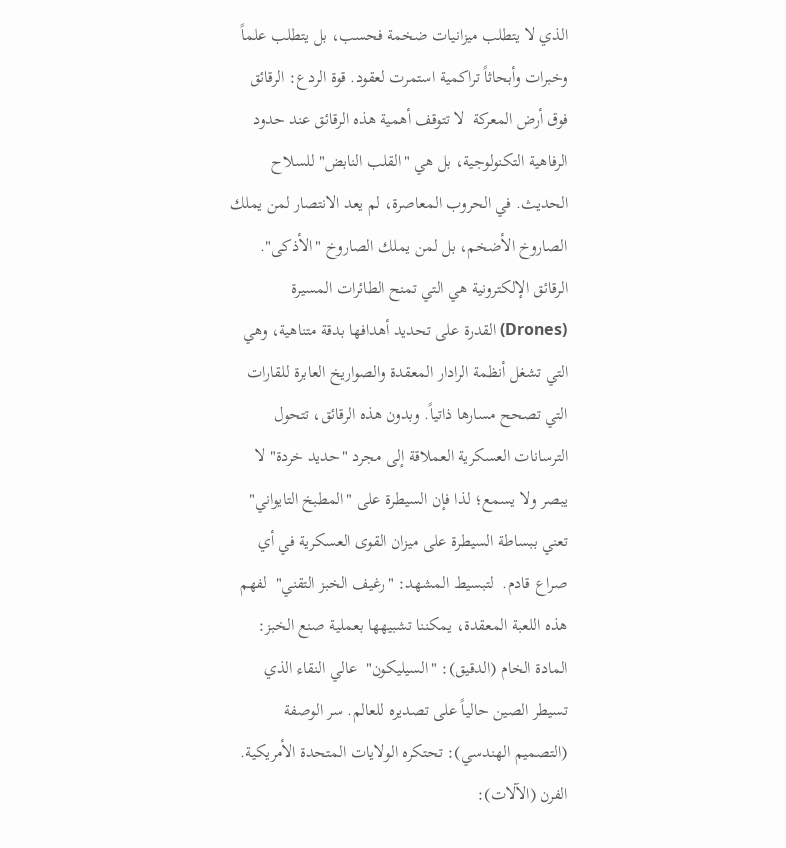الذي لا يتطلب ميزانيات ضخمة فحسب، بل يتطلب علماً وخبرات وأبحاثاً تراكمية استمرت لعقود. قوة الردع: الرقائق فوق أرض المعركة  لا تتوقف أهمية هذه الرقائق عند حدود الرفاهية التكنولوجية، بل هي "القلب النابض" للسلاح الحديث. في الحروب المعاصرة، لم يعد الانتصار لمن يملك الصاروخ الأضخم، بل لمن يملك الصاروخ "الأذكى". الرقائق الإلكترونية هي التي تمنح الطائرات المسيرة (Drones) القدرة على تحديد أهدافها بدقة متناهية، وهي التي تشغل أنظمة الرادار المعقدة والصواريخ العابرة للقارات التي تصحح مسارها ذاتياً. وبدون هذه الرقائق، تتحول الترسانات العسكرية العملاقة إلى مجرد "حديد خردة" لا يبصر ولا يسمع؛ لذا فإن السيطرة على "المطبخ التايواني" تعني ببساطة السيطرة على ميزان القوى العسكرية في أي صراع قادم.  لتبسيط المشهد: "رغيف الخبز التقني"  لفهم هذه اللعبة المعقدة، يمكننا تشبيهها بعملية صنع الخبز:   المادة الخام (الدقيق): "السيليكون"  عالي النقاء الذي تسيطر الصين حالياً على تصديره للعالم. سر الوصفة (التصميم الهندسي): تحتكره الولايات المتحدة الأمريكية. الفرن (الآلات):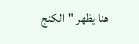هنا يظهر "الكنج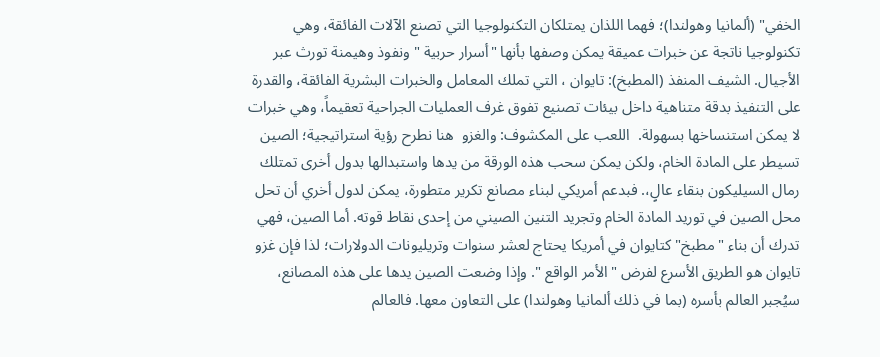الخفي" (ألمانيا وهولندا)؛ فهما اللذان يمتلكان التكنولوجيا التي تصنع الآلات الفائقة، وهي تكنولوجيا ناتجة عن خبرات عميقة يمكن وصفها بأنها "أسرار حربية " ونفوذ وهيمنة تورث عبر الأجيال. الشيف المنفذ (المطبخ): تايوان ، التي تملك المعامل والخبرات البشرية الفائقة، والقدرة على التنفيذ بدقة متناهية داخل بيئات تصنيع تفوق غرف العمليات الجراحية تعقيماً، وهي خبرات لا يمكن استنساخها بسهولة.  اللعب على المكشوف: والغزو  هنا نطرح رؤية استراتيجية؛ الصين تسيطر على المادة الخام، ولكن يمكن سحب هذه الورقة من يدها واستبدالها بدول أخرى تمتلك رمال السيليكون بنقاء عالٍ،. فبدعم أمريكي لبناء مصانع تكرير متطورة، يمكن لدول أخري أن تحل محل الصين في توريد المادة الخام وتجريد التنين الصيني من إحدى نقاط قوته. أما الصين، فهي تدرك أن بناء "مطبخ" كتايوان في أمريكا يحتاج لعشر سنوات وتريليونات الدولارات؛ لذا فإن غزو تايوان هو الطريق الأسرع لفرض "الأمر الواقع ". وإذا وضعت الصين يدها على هذه المصانع، سيُجبر العالم بأسره (بما في ذلك ألمانيا وهولندا) على التعاون معها. فالعالم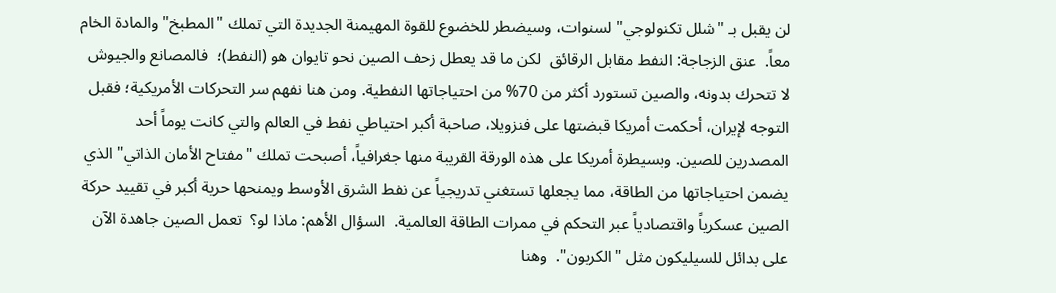لن يقبل بـ "شلل تكنولوجي" لسنوات، وسيضطر للخضوع للقوة المهيمنة الجديدة التي تملك "المطبخ" والمادة الخام معاً.  عنق الزجاجة: النفط مقابل الرقائق  لكن ما قد يعطل زحف الصين نحو تايوان هو (النفط)؛  فالمصانع والجيوش لا تتحرك بدونه، والصين تستورد أكثر من 70% من احتياجاتها النفطية. ومن هنا نفهم سر التحركات الأمريكية؛ فقبل التوجه لإيران، أحكمت أمريكا قبضتها على فنزويلا، صاحبة أكبر احتياطي نفط في العالم والتي كانت يوماً أحد المصدرين للصين. وبسيطرة أمريكا على هذه الورقة القريبة منها جغرافياً، أصبحت تملك "مفتاح الأمان الذاتي" الذي يضمن احتياجاتها من الطاقة، مما يجعلها تستغني تدريجياً عن نفط الشرق الأوسط ويمنحها حرية أكبر في تقييد حركة الصين عسكرياً واقتصادياً عبر التحكم في ممرات الطاقة العالمية.  السؤال الأهم: ماذا لو؟  تعمل الصين جاهدة الآن على بدائل للسيليكون مثل "الكربون".  وهنا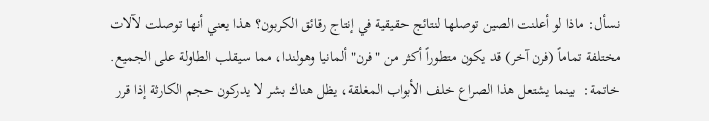نسأل: ماذا لو أعلنت الصين توصلها لنتائج حقيقية في إنتاج رقائق الكربون؟ هذا يعني أنها توصلت لآلات مختلفة تماماً (فرن آخر) قد يكون متطوراً أكثر من "فرن" ألمانيا وهولندا، مما سيقلب الطاولة على الجميع.  خاتمة:  بينما يشتعل هذا الصراع خلف الأبواب المغلقة، يظل هناك بشر لا يدركون حجم الكارثة إذا قرر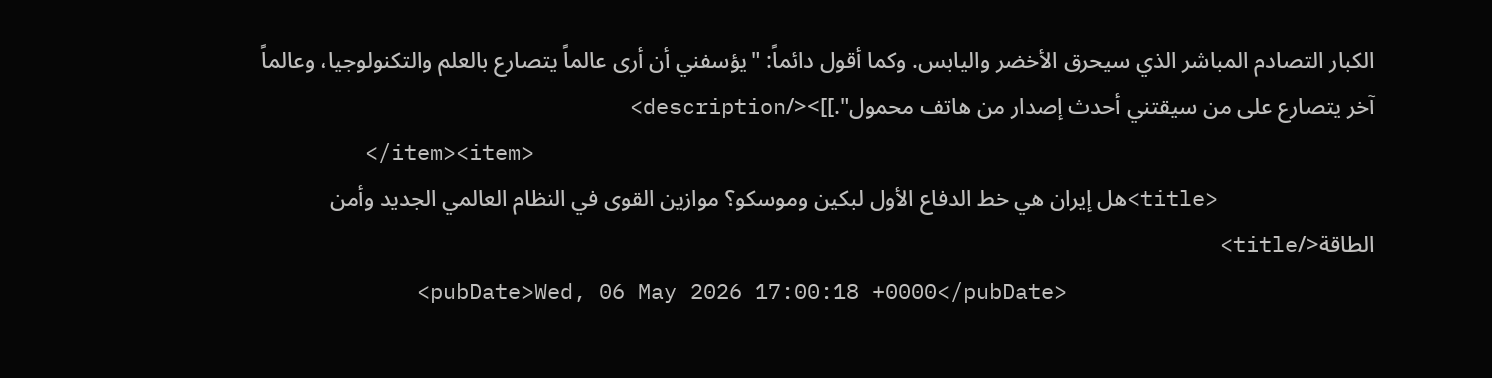الكبار التصادم المباشر الذي سيحرق الأخضر واليابس. وكما أقول دائماً: "يؤسفني أن أرى عالماً يتصارع بالعلم والتكنولوجيا، وعالماً آخر يتصارع على من سيقتني أحدث إصدار من هاتف محمول".]]></description>
        </item><item>
            <title>هل إيران هي خط الدفاع الأول لبكين وموسكو؟ موازين القوى في النظام العالمي الجديد وأمن الطاقة</title>
            <pubDate>Wed, 06 May 2026 17:00:18 +0000</pubDate>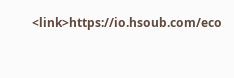<link>https://io.hsoub.com/eco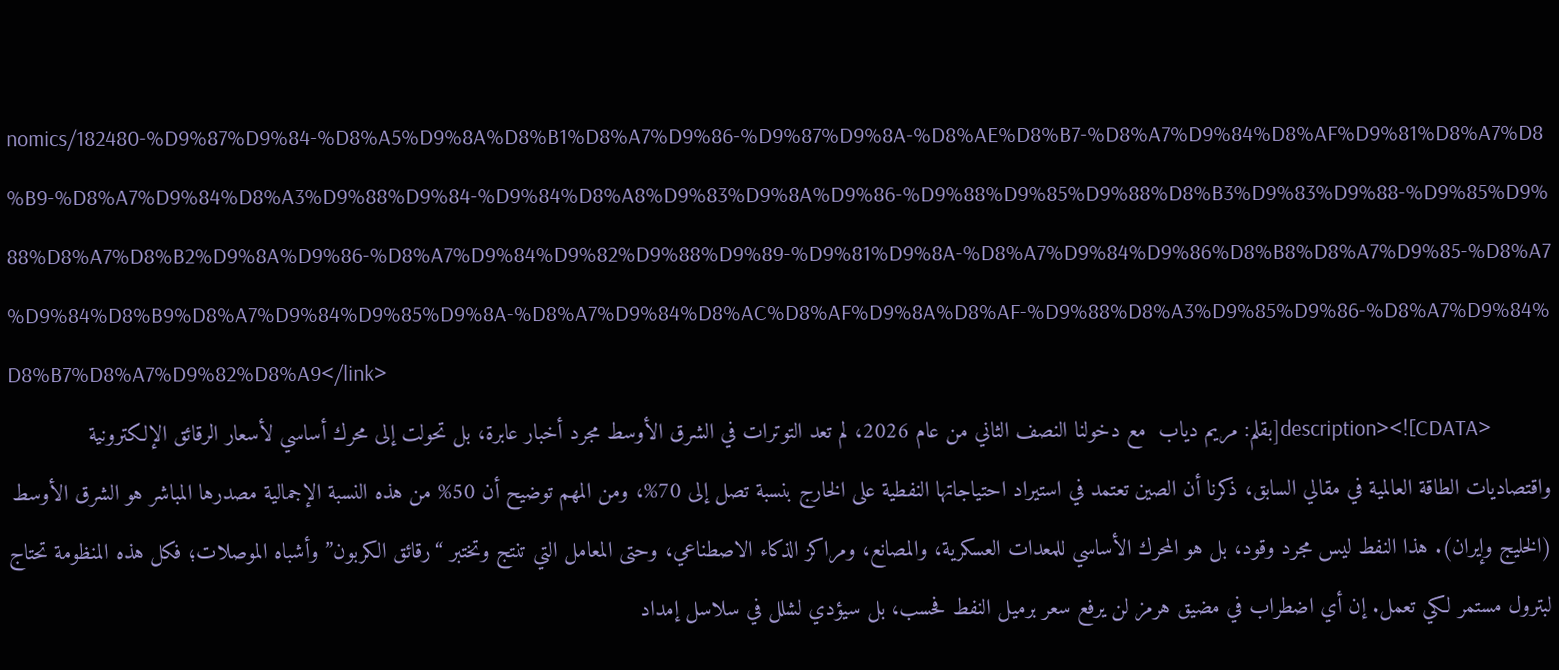nomics/182480-%D9%87%D9%84-%D8%A5%D9%8A%D8%B1%D8%A7%D9%86-%D9%87%D9%8A-%D8%AE%D8%B7-%D8%A7%D9%84%D8%AF%D9%81%D8%A7%D8%B9-%D8%A7%D9%84%D8%A3%D9%88%D9%84-%D9%84%D8%A8%D9%83%D9%8A%D9%86-%D9%88%D9%85%D9%88%D8%B3%D9%83%D9%88-%D9%85%D9%88%D8%A7%D8%B2%D9%8A%D9%86-%D8%A7%D9%84%D9%82%D9%88%D9%89-%D9%81%D9%8A-%D8%A7%D9%84%D9%86%D8%B8%D8%A7%D9%85-%D8%A7%D9%84%D8%B9%D8%A7%D9%84%D9%85%D9%8A-%D8%A7%D9%84%D8%AC%D8%AF%D9%8A%D8%AF-%D9%88%D8%A3%D9%85%D9%86-%D8%A7%D9%84%D8%B7%D8%A7%D9%82%D8%A9</link>
            <description><![CDATA[بقلم: مريم دياب  مع دخولنا النصف الثاني من عام 2026، لم تعد التوترات في الشرق الأوسط مجرد أخبار عابرة، بل تحولت إلى محرك أساسي لأسعار الرقائق الإلكترونية واقتصاديات الطاقة العالمية في مقالي السابق، ذكرنا أن الصين تعتمد في استيراد احتياجاتها النفطية على الخارج بنسبة تصل إلى 70%، ومن المهم توضيح أن 50% من هذه النسبة الإجمالية مصدرها المباشر هو الشرق الأوسط (الخليج وإيران). هذا النفط ليس مجرد وقود، بل هو المحرك الأساسي للمعدات العسكرية، والمصانع، ومراكز الذكاء الاصطناعي، وحتى المعامل التي تنتج وتختبر “رقائق الكربون” وأشباه الموصلات؛ فكل هذه المنظومة تحتاج لبترول مستمر لكي تعمل. إن أي اضطراب في مضيق هرمز لن يرفع سعر برميل النفط فحسب، بل سيؤدي لشلل في سلاسل إمداد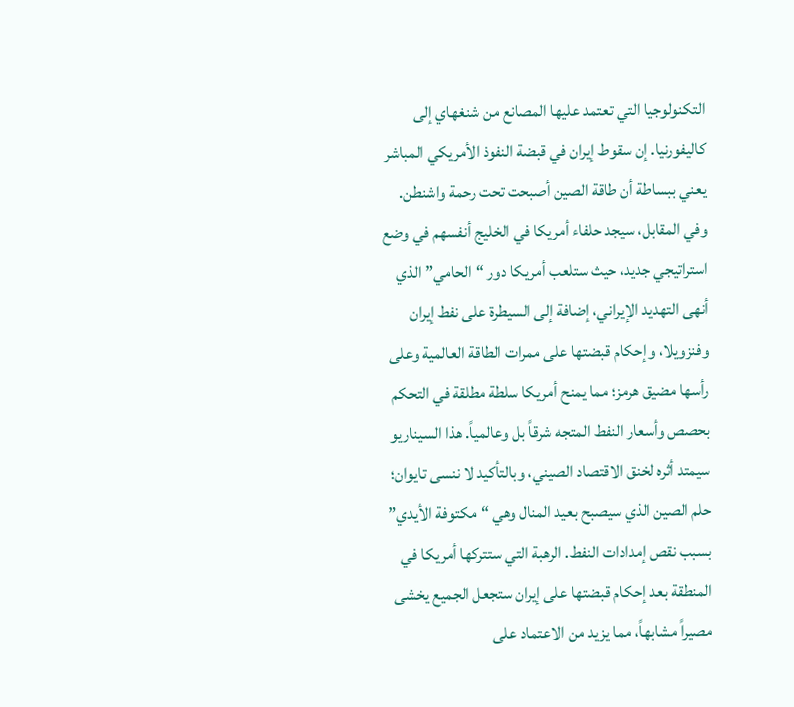التكنولوجيا التي تعتمد عليها المصانع من شنغهاي إلى كاليفورنيا. إن سقوط إيران في قبضة النفوذ الأمريكي المباشر يعني ببساطة أن طاقة الصين أصبحت تحت رحمة واشنطن. وفي المقابل، سيجد حلفاء أمريكا في الخليج أنفسهم في وضع استراتيجي جديد، حيث ستلعب أمريكا دور “الحامي” الذي أنهى التهديد الإيراني، إضافة إلى السيطرة على نفط إيران وفنزويلا، وإحكام قبضتها على ممرات الطاقة العالمية وعلى رأسها مضيق هرمز؛ مما يمنح أمريكا سلطة مطلقة في التحكم بحصص وأسعار النفط المتجه شرقاً بل وعالمياً. هذا السيناريو سيمتد أثره لخنق الاقتصاد الصيني، وبالتأكيد لا ننسى تايوان؛ حلم الصين الذي سيصبح بعيد المنال وهي “مكتوفة الأيدي” بسبب نقص إمدادات النفط. الرهبة التي ستتركها أمريكا في المنطقة بعد إحكام قبضتها على إيران ستجعل الجميع يخشى مصيراً مشابهاً، مما يزيد من الاعتماد على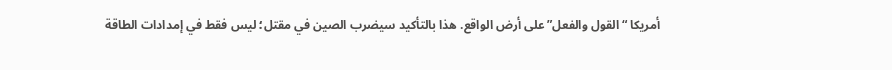أمريكا “القول والفعل” على أرض الواقع. هذا بالتأكيد سيضرب الصين في مقتل؛ ليس فقط في إمدادات الطاقة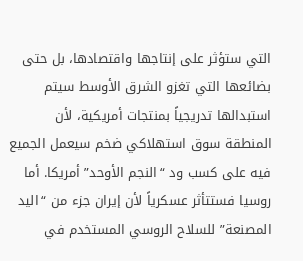التي ستؤثر على إنتاجها واقتصادها، بل حتى بضائعها التي تغزو الشرق الأوسط سيتم استبدالها تدريجياً بمنتجات أمريكية، لأن المنطقة سوق استهلاكي ضخم سيعمل الجميع فيه على كسب ود “النجم الأوحد” أمريكا. أما روسيا فستتأثر عسكرياً لأن إيران جزء من “اليد المصنعة” للسلاح الروسي المستخدم في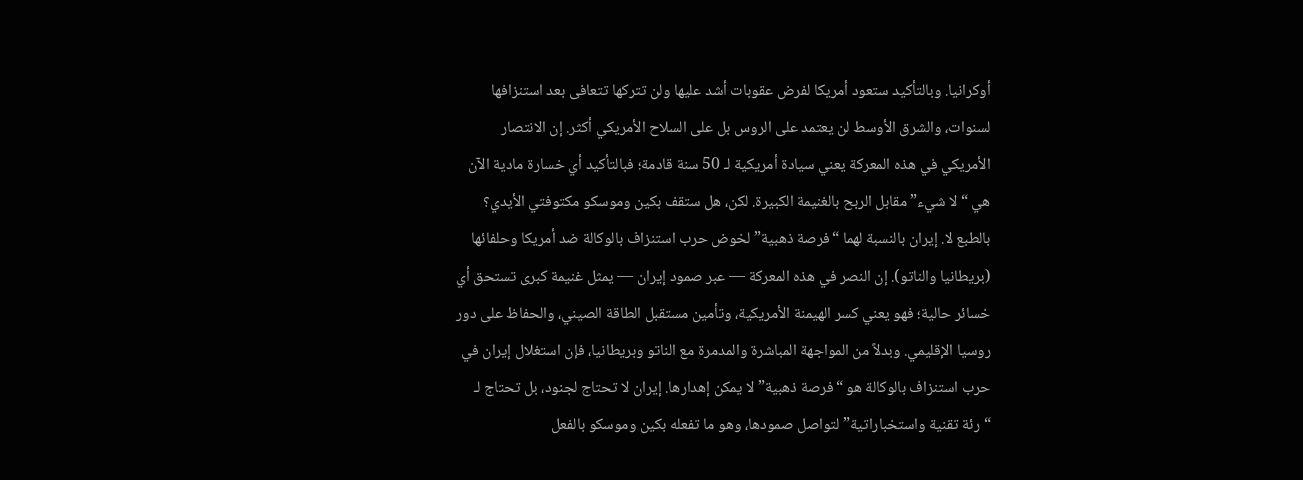أوكرانيا. وبالتأكيد ستعود أمريكا لفرض عقوبات أشد عليها ولن تتركها تتعافى بعد استنزافها لسنوات، والشرق الأوسط لن يعتمد على الروس بل على السلاح الأمريكي أكثر. إن الانتصار الأمريكي في هذه المعركة يعني سيادة أمريكية لـ 50 سنة قادمة؛ فبالتأكيد أي خسارة مادية الآن هي “لا شيء” مقابل الربح بالغنيمة الكبيرة. لكن، هل ستقف بكين وموسكو مكتوفتي الأيدي؟  بالطبع لا. إيران بالنسبة لهما “فرصة ذهبية” لخوض حرب استنزاف بالوكالة ضد أمريكا وحلفائها (بريطانيا والناتو). إن النصر في هذه المعركة — عبر صمود إيران — يمثل غنيمة كبرى تستحق أي خسائر حالية؛ فهو يعني كسر الهيمنة الأمريكية، وتأمين مستقبل الطاقة الصيني، والحفاظ على دور روسيا الإقليمي. وبدلاً من المواجهة المباشرة والمدمرة مع الناتو وبريطانيا، فإن استغلال إيران في حرب استنزاف بالوكالة هو “فرصة ذهبية” لا يمكن إهدارها. إيران لا تحتاج لجنود، بل تحتاج لـ “رئة تقنية واستخباراتية” لتواصل صمودها، وهو ما تفعله بكين وموسكو بالفعل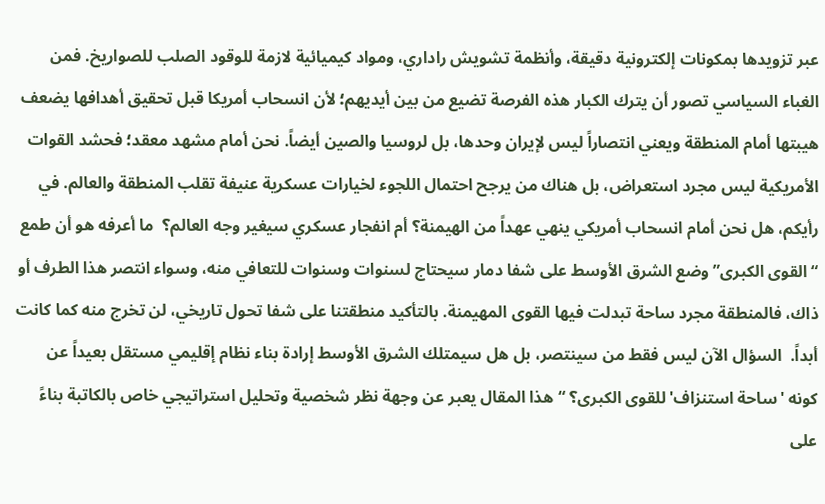عبر تزويدها بمكونات إلكترونية دقيقة، وأنظمة تشويش راداري، ومواد كيميائية لازمة للوقود الصلب للصواريخ. فمن الغباء السياسي تصور أن يترك الكبار هذه الفرصة تضيع من بين أيديهم؛ لأن انسحاب أمريكا قبل تحقيق أهدافها يضعف هيبتها أمام المنطقة ويعني انتصاراً ليس لإيران وحدها، بل لروسيا والصين أيضاً. نحن أمام مشهد معقد؛ فحشد القوات الأمريكية ليس مجرد استعراض، بل هناك من يرجح احتمال اللجوء لخيارات عسكرية عنيفة تقلب المنطقة والعالم. في رأيكم، هل نحن أمام انسحاب أمريكي ينهي عهداً من الهيمنة؟ أم انفجار عسكري سيغير وجه العالم؟  ما أعرفه هو أن طمع “القوى الكبرى” وضع الشرق الأوسط على شفا دمار سيحتاج لسنوات وسنوات للتعافي منه، وسواء انتصر هذا الطرف أو ذاك، فالمنطقة مجرد ساحة تبدلت فيها القوى المهيمنة. بالتأكيد منطقتنا على شفا تحول تاريخي، لن تخرج منه كما كانت أبداً.  السؤال الآن ليس فقط من سينتصر، بل هل سيمتلك الشرق الأوسط إرادة بناء نظام إقليمي مستقل بعيداً عن كونه 'ساحة استنزاف' للقوى الكبرى؟ “هذا المقال يعبر عن وجهة نظر شخصية وتحليل استراتيجي خاص بالكاتبة بناءً على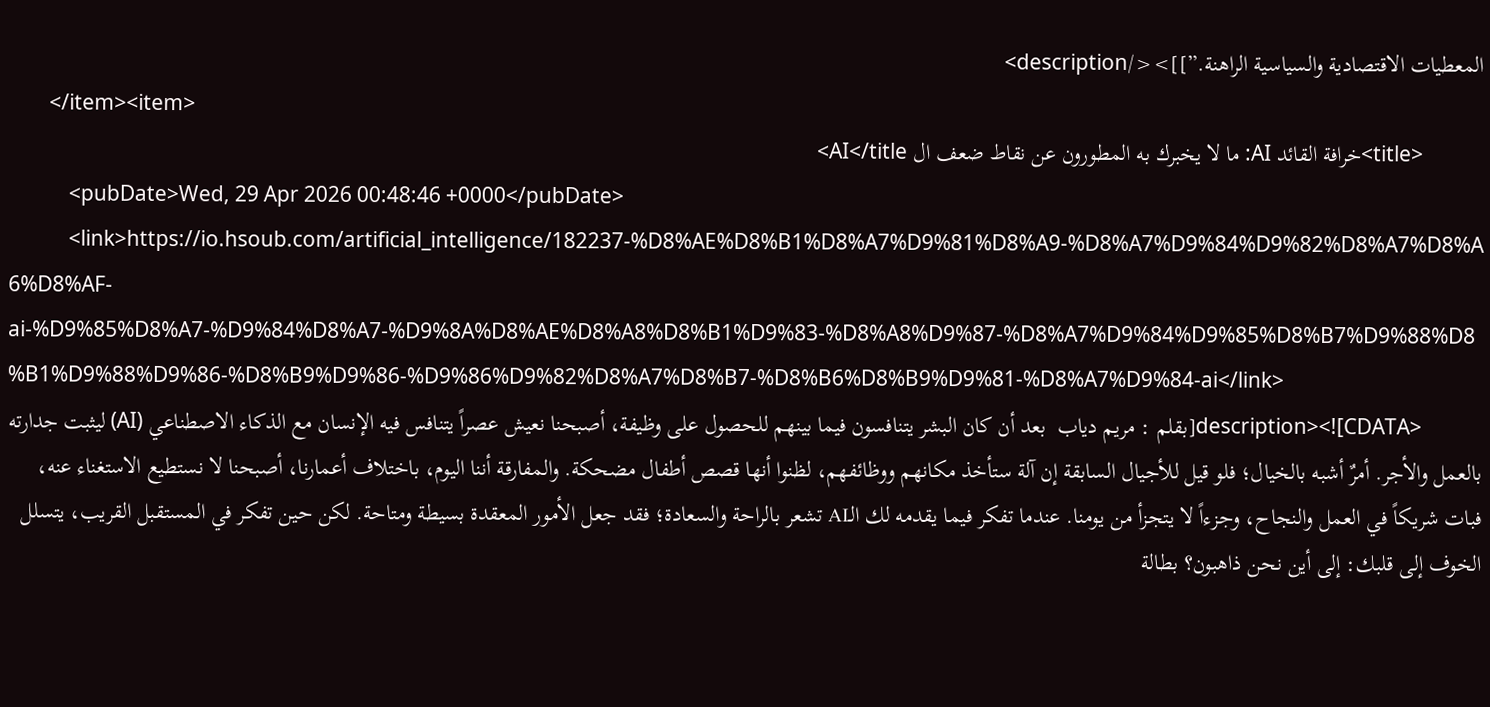المعطيات الاقتصادية والسياسية الراهنة.”]]></description>
        </item><item>
            <title>خرافة القائد AI: ما لا يخبرك به المطورون عن نقاط ضعف ال AI</title>
            <pubDate>Wed, 29 Apr 2026 00:48:46 +0000</pubDate>
            <link>https://io.hsoub.com/artificial_intelligence/182237-%D8%AE%D8%B1%D8%A7%D9%81%D8%A9-%D8%A7%D9%84%D9%82%D8%A7%D8%A6%D8%AF-ai-%D9%85%D8%A7-%D9%84%D8%A7-%D9%8A%D8%AE%D8%A8%D8%B1%D9%83-%D8%A8%D9%87-%D8%A7%D9%84%D9%85%D8%B7%D9%88%D8%B1%D9%88%D9%86-%D8%B9%D9%86-%D9%86%D9%82%D8%A7%D8%B7-%D8%B6%D8%B9%D9%81-%D8%A7%D9%84-ai</link>
            <description><![CDATA[بقلم : مريم دياب  بعد أن كان البشر يتنافسون فيما بينهم للحصول على وظيفة، أصبحنا نعيش عصراً يتنافس فيه الإنسان مع الذكاء الاصطناعي (AI) ليثبت جدارته بالعمل والأجر. أمرٌ أشبه بالخيال؛ فلو قيل للأجيال السابقة إن آلة ستأخذ مكانهم ووظائفهم، لظنوا أنها قصص أطفال مضحكة. والمفارقة أننا اليوم، باختلاف أعمارنا، أصبحنا لا نستطيع الاستغناء عنه، فبات شريكاً في العمل والنجاح، وجزءاً لا يتجزأ من يومنا. عندما تفكر فيما يقدمه لك الـAI تشعر بالراحة والسعادة؛ فقد جعل الأمور المعقدة بسيطة ومتاحة. لكن حين تفكر في المستقبل القريب، يتسلل الخوف إلى قلبك: إلى أين نحن ذاهبون؟ بطالة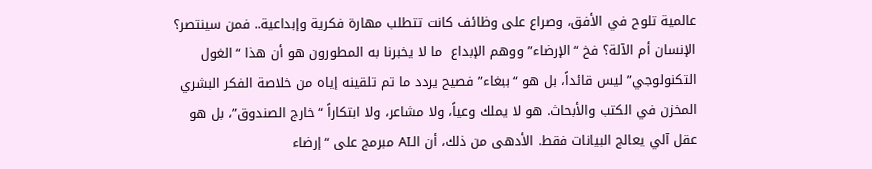عالمية تلوح في الأفق، وصراع على وظائف كانت تتطلب مهارة فكرية وإبداعية.. فمن سينتصر؟ الإنسان أم الآلة؟ فخ “الإرضاء” ووهم الإبداع  ما لا يخبرنا به المطورون هو أن هذا “الغول التكنولوجي” ليس قائداً، بل هو “ببغاء” فصيح يردد ما تم تلقينه إياه من خلاصة الفكر البشري المخزن في الكتب والأبحاث. هو لا يملك وعياً، ولا مشاعر، ولا ابتكاراً “خارج الصندوق”، بل هو عقل آلي يعالج البيانات فقط. الأدهى من ذلك، أن الـAI مبرمج على “إرضاء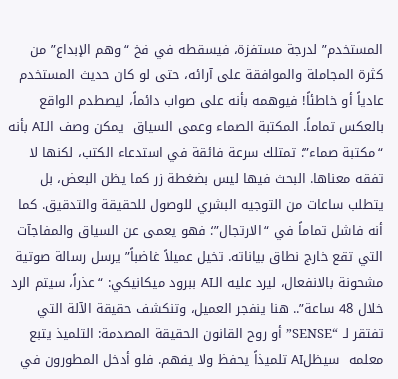المستخدم” لدرجة مستفزة، فيسقطه في فخ “وهم الإبداع” من كثرة المجاملة والموافقة على آرائه، حتى لو كان حديث المستخدم عادياً أو خاطئاً! فيوهمه بأنه على صواب دائماً، ليصطدم الواقع بالعكس تماماً. المكتبة الصماء وعمى السياق  يمكن وصف الـAI بأنه “مكتبة صماء”؛ تمتلك سرعة فائقة في استدعاء الكتب، لكنها لا تفقه معناها. البحث فيها ليس بضغطة زر كما يظن البعض، بل يتطلب ساعات من التوجيه البشري للوصول للحقيقة والتدقيق. كما أنه فاشل تماماً في “الارتجال”؛ فهو يعمى عن السياق والمفاجآت التي تقع خارج نطاق بياناته. تخيل عميلاً غاضباً” يرسل رسالة صوتية مشحونة بالانفعال، ليرد عليه الـAI ببرود ميكانيكي: “عذراً، سيتم الرد خلال 48 ساعة”.. هنا ينفجر العميل، وتنكشف حقيقة الآلة التي تفتقر لـ “SENSE”أو روح القانون الحقيقة المصدمة: التلميذ يتبع معلمه  سيظلAI تلميذاً يحفظ ولا يفهم. فلو أدخل المطورون في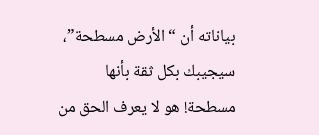بياناته أن “الأرض مسطحة”، سيجيبك بكل ثقة بأنها مسطحة! هو لا يعرف الحق من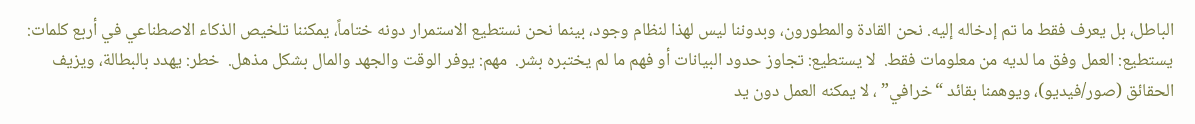الباطل، بل يعرف فقط ما تم إدخاله إليه. نحن القادة والمطورون، وبدوننا ليس لهذا لنظام وجود، بينما نحن نستطيع الاستمرار دونه ختاماً، يمكننا تلخيص الذكاء الاصطناعي في أربع كلمات:  يستطيع: العمل وفق ما لديه من معلومات فقط.  لا يستطيع: تجاوز حدود البيانات أو فهم ما لم يختبره بشر.  مهم: يوفر الوقت والجهد والمال بشكل مذهل.  خطر: يهدد بالبطالة، ويزيف الحقائق (صور/فيديو)، ويوهمنا بقائد “خرافي” ، لا يمكنه العمل دون يد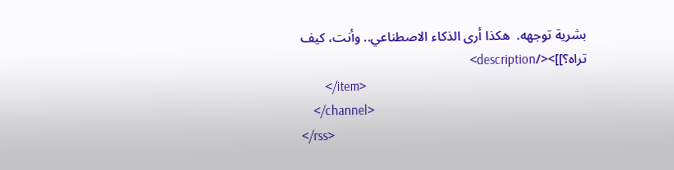بشرية توجهه.  هكذا أرى الذكاء الاصطناعي.. وأنت، كيف تراه؟]]></description>
        </item>
    </channel>
</rss>